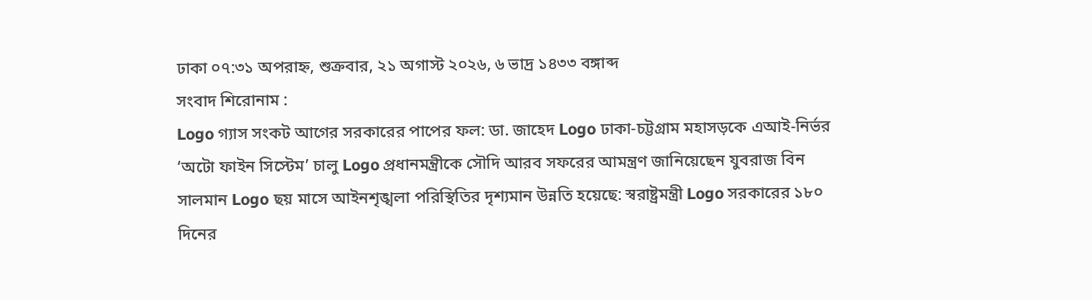ঢাকা ০৭:৩১ অপরাহ্ন, শুক্রবার, ২১ অগাস্ট ২০২৬, ৬ ভাদ্র ১৪৩৩ বঙ্গাব্দ
সংবাদ শিরোনাম :
Logo গ্যাস সংকট আগের সরকারের পাপের ফল: ডা. জাহেদ Logo ঢাকা-চট্টগ্রাম মহাসড়কে এআই-নির্ভর ‘অটো ফাইন সিস্টেম’ চালু Logo প্রধানমন্ত্রীকে সৌদি আরব সফরের আমন্ত্রণ জানিয়েছেন যুবরাজ বিন সালমান Logo ছয় মাসে আইনশৃঙ্খলা পরিস্থিতির দৃশ্যমান উন্নতি হয়েছে: স্বরাষ্ট্রমন্ত্রী Logo সরকারের ১৮০ দিনের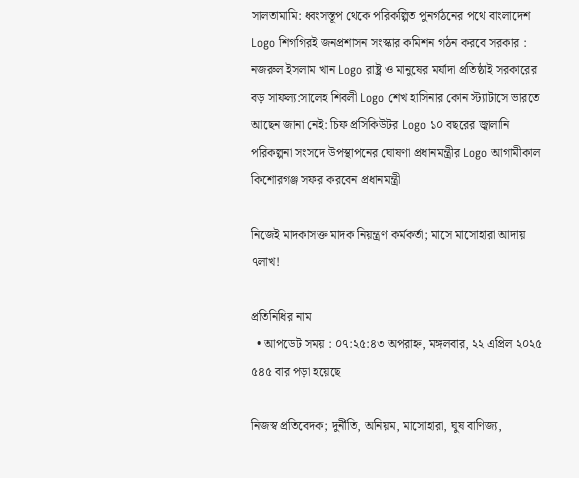সালতামামি: ধ্বংসস্তূপ থেকে পরিকল্পিত পুনর্গঠনের পথে বাংলাদেশ Logo শিগগিরই জনপ্রশাসন সংস্কার কমিশন গঠন করবে সরকার : নজরুল ইসলাম খান Logo রাষ্ট্র ও মানুষের মর্যাদা প্রতিষ্ঠাই সরকারের বড় সাফল্য:সালেহ শিবলী Logo শেখ হাসিনার কোন স্ট্যাটাসে ভারতে আছেন জানা নেই: চিফ প্রসিকিউটর Logo ১০ বছরের জ্বালানি পরিকল্পনা সংসদে উপস্থাপনের ঘোষণা প্রধানমন্ত্রীর Logo আগামীকাল কিশোরগঞ্জ সফর করবেন প্রধানমন্ত্রী

নিজেই মাদকাসক্ত মাদক নিয়ন্ত্রণ কর্মকর্তা; মাসে মাসোহারা আদায় ৭লাখ!

প্রতিনিধির নাম
  • আপডেট সময় : ০৭:২৫:৪৩ অপরাহ্ন, মঙ্গলবার, ২২ এপ্রিল ২০২৫ ৫৪৫ বার পড়া হয়েছে

নিজস্ব প্রতিবেদক; দুর্নীতি, অনিয়ম, মাসোহারা, ঘুষ বাণিজ্য,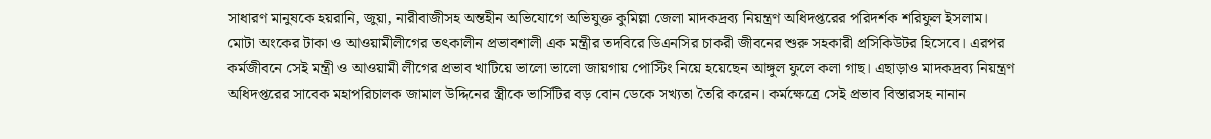সাধারণ মানুষকে হয়রানি, জুয়া, নারীবাজীসহ অন্তহীন অভিযোগে অভিযুক্ত কুমিল্লা জেলা মাদকদ্রব্য নিয়ন্ত্রণ অধিদপ্তরের পরিদর্শক শরিফুল ইসলাম।
মোটা অংকের টাকা ও আওয়ামীলীগের তৎকালীন প্রভাবশালী এক মন্ত্রীর তদবিরে ডিএনসির চাকরী জীবনের শুরু সহকারী প্রসিকিউটর হিসেবে। এরপর কর্মজীবনে সেই মন্ত্রী ও আওয়ামী লীগের প্রভাব খাটিয়ে ভালো ভালো জায়গায় পোস্টিং নিয়ে হয়েছেন আঙ্গুল ফুলে কলা গাছ। এছাড়াও মাদকদ্রব্য নিয়ন্ত্রণ অধিদপ্তরের সাবেক মহাপরিচালক জামাল উদ্দিনের স্ত্রীকে ভার্সিটির বড় বোন ডেকে সখ্যতা তৈরি করেন। কর্মক্ষেত্রে সেই প্রভাব বিস্তারসহ নানান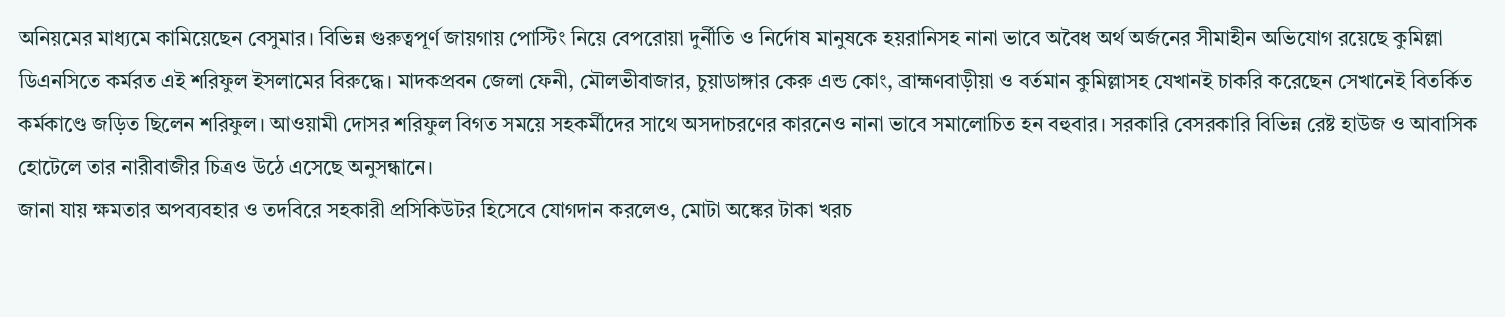অনিয়মের মাধ্যমে কামিয়েছেন বেসুমার। বিভিন্ন গুরুত্বপূর্ণ জায়গায় পোস্টিং নিয়ে বেপরোয়া দুর্নীতি ও নির্দোষ মানুষকে হয়রানিসহ নানা ভাবে অবৈধ অর্থ অর্জনের সীমাহীন অভিযোগ রয়েছে কুমিল্লা ডিএনসিতে কর্মরত এই শরিফুল ইসলামের বিরুদ্ধে। মাদকপ্রবন জেলা ফেনী, মৌলভীবাজার, চুয়াডাঙ্গার কেরু এন্ড কোং, ব্রাহ্মণবাড়ীয়া ও বর্তমান কুমিল্লাসহ যেখানই চাকরি করেছেন সেখানেই বিতর্কিত কর্মকাণ্ডে জড়িত ছিলেন শরিফুল। আওয়ামী দোসর শরিফুল বিগত সময়ে সহকর্মীদের সাথে অসদাচরণের কারনেও নানা ভাবে সমালোচিত হন বহুবার। সরকারি বেসরকারি বিভিন্ন রেষ্ট হাউজ ও আবাসিক হোটেলে তার নারীবাজীর চিত্রও উঠে এসেছে অনুসন্ধানে।
জানা যায় ক্ষমতার অপব্যবহার ও তদবিরে সহকারী প্রসিকিউটর হিসেবে যোগদান করলেও, মোটা অঙ্কের টাকা খরচ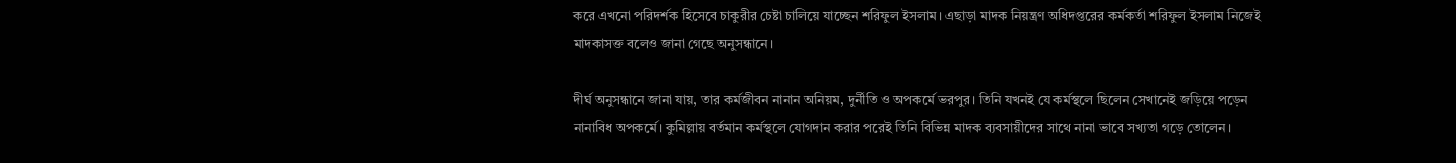করে এখনো পরিদর্শক হিসেবে চাকুরীর চেষ্টা চালিয়ে যাচ্ছেন শরিফুল ইসলাম। এছাড়া মাদক নিয়ন্ত্রণ অধিদপ্তরের কর্মকর্তা শরিফুল ইসলাম নিজেই মাদকাসক্ত বলেও জানা গেছে অনুসন্ধানে।

দীর্ঘ অনুসন্ধানে জানা যায়, তার কর্মজীবন নানান অনিয়ম, দুর্নীতি ও অপকর্মে ভরপুর। তিনি যখনই যে কর্মস্থলে ছিলেন সেখানেই জড়িয়ে পড়েন নানাবিধ অপকর্মে। কুমিল্লায় বর্তমান কর্মস্থলে যোগদান করার পরেই তিনি বিভিন্ন মাদক ব্যবসায়ীদের সাথে নানা ভাবে সখ্যতা গড়ে তোলেন।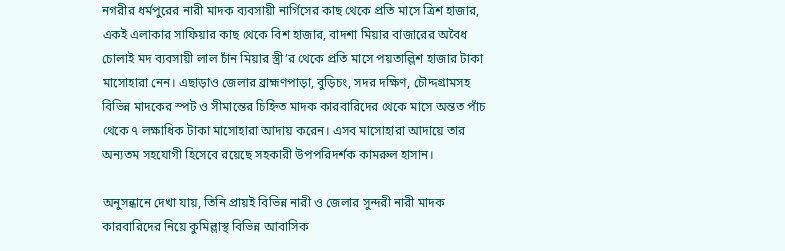নগরীর ধর্মপুরের নারী মাদক ব্যবসায়ী নার্গিসের কাছ থেকে প্রতি মাসে ত্রিশ হাজার, একই এলাকার সাফিয়ার কাছ থেকে বিশ হাজার, বাদশা মিয়ার বাজারের অবৈধ চোলাই মদ ব্যবসায়ী লাল চাঁন মিয়ার স্ত্রী’র থেকে প্রতি মাসে পয়তাল্লিশ হাজার টাকা মাসোহারা নেন। এছাড়াও জেলার ব্রাহ্মণপাড়া, বুড়িচং, সদর দক্ষিণ, চৌদ্দগ্রামসহ বিভিন্ন মাদকের স্পট ও সীমান্তের চিহ্নিত মাদক কারবারিদের থেকে মাসে অন্তত পাঁচ থেকে ৭ লক্ষাধিক টাকা মাসোহারা আদায় করেন। এসব মাসোহারা আদায়ে তার অন্যতম সহযোগী হিসেবে রয়েছে সহকারী উপপরিদর্শক কামরুল হাসান।

অনুসন্ধানে দেখা যায়, তিনি প্রায়ই বিভিন্ন নারী ও জেলার সুন্দরী নারী মাদক কারবারিদের নিয়ে কুমিল্লাস্থ বিভিন্ন আবাসিক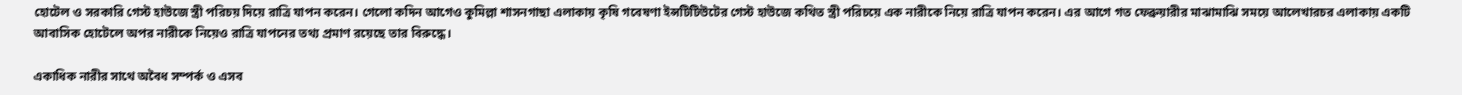হোটেল ও সরকারি গেস্ট হাউজে স্ত্রী পরিচয় দিয়ে রাত্রি যাপন করেন। গেলো কদিন আগেও কুমিল্লা শাসনগাছা এলাকায় কৃষি গবেষণা ইন্সটিটিউটের গেস্ট হাউজে কথিত স্ত্রী পরিচয়ে এক নারীকে নিয়ে রাত্রি যাপন করেন। এর আগে গত ফেব্রুয়ারীর মাঝামাঝি সময়ে আলেখারচর এলাকায় একটি আবাসিক হোটেলে অপর নারীকে নিয়েও রাত্রি যাপনের তথ্য প্রমাণ রয়েছে তার বিরুদ্ধে।

একাধিক নারীর সাথে অবৈধ সম্পর্ক ও এসব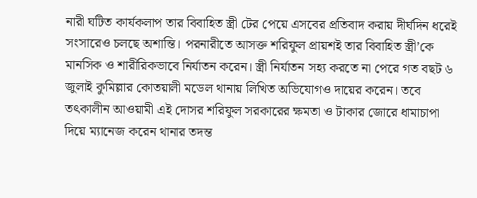নারী ঘটিত কার্যকলাপ তার বিবাহিত স্ত্রী টের পেয়ে এসবের প্রতিবাদ করায় দীর্ঘদিন ধরেই সংসারেও চলছে অশান্তি। পরনারীতে আসক্ত শরিফুল প্রায়শই তার বিবাহিত স্ত্রী’কে মানসিক ও শারীরিকভাবে নির্যাতন করেন। স্ত্রী নির্যাতন সহ্য করতে না পেরে গত বছট ৬ জুলাই কুমিল্লার কোতয়ালী মডেল থানায় লিখিত অভিযোগও দায়ের করেন। তবে তৎকালীন আওয়ামী এই দোসর শরিফুল সরকারের ক্ষমতা ও টাকার জোরে ধামাচাপা দিয়ে ম্যানেজ করেন থানার তদন্ত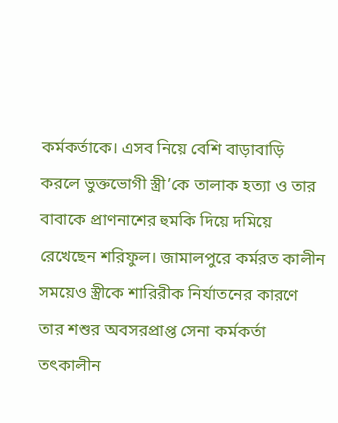কর্মকর্তাকে। এসব নিয়ে বেশি বাড়াবাড়ি করলে ভুক্তভোগী স্ত্রী’কে তালাক হত্যা ও তার বাবাকে প্রাণনাশের হুমকি দিয়ে দমিয়ে রেখেছেন শরিফুল। জামালপুরে কর্মরত কালীন সময়েও স্ত্রীকে শারিরীক নির্যাতনের কারণে তার শশুর অবসরপ্রাপ্ত সেনা কর্মকর্তা তৎকালীন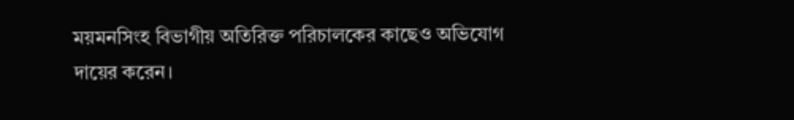ময়মনসিংহ বিভাগীয় অতিরিক্ত পরিচালকের কাছেও অভিযোগ দায়ের করেন।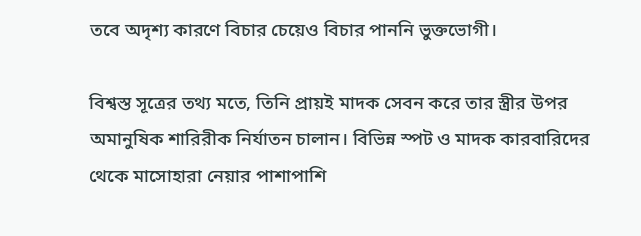তবে অদৃশ্য কারণে বিচার চেয়েও বিচার পাননি ভুক্তভোগী।

বিশ্বস্ত সূত্রের তথ্য মতে, তিনি প্রায়ই মাদক সেবন করে তার স্ত্রীর উপর অমানুষিক শারিরীক নির্যাতন চালান। বিভিন্ন স্পট ও মাদক কারবারিদের থেকে মাসোহারা নেয়ার পাশাপাশি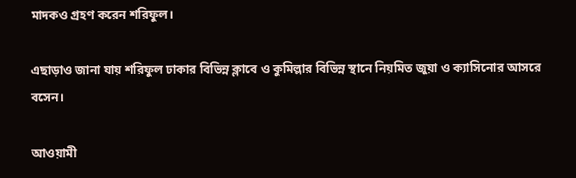মাদকও গ্রহণ করেন শরিফুল।

এছাড়াও জানা যায় শরিফুল ঢাকার বিভিন্ন ক্লাবে ও কুমিল্লার বিভিন্ন স্থানে নিয়মিত জুয়া ও ক্যাসিনোর আসরে বসেন।

আওয়ামী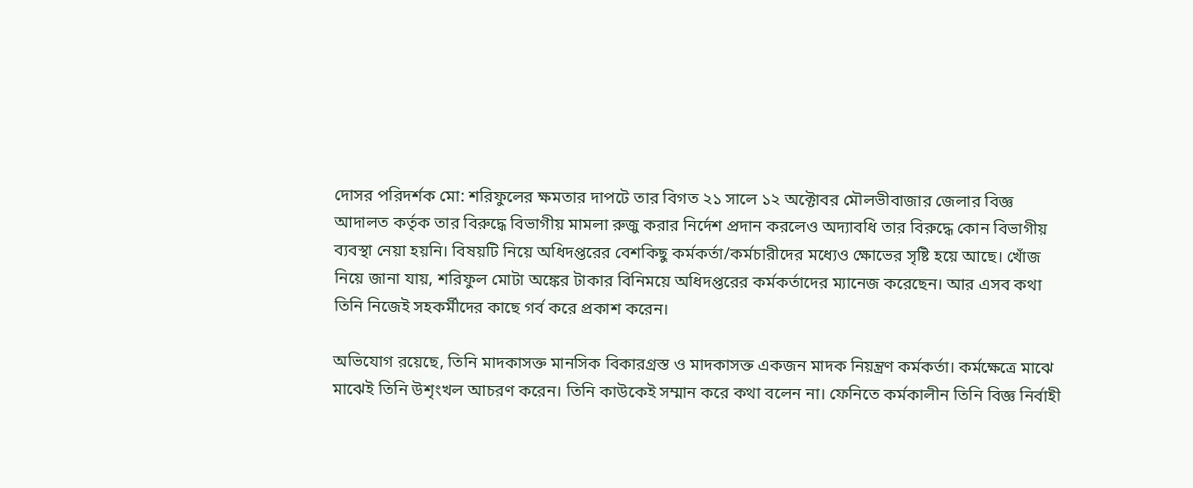দোসর পরিদর্শক মো: শরিফুলের ক্ষমতার দাপটে তার বিগত ২১ সালে ১২ অক্টোবর মৌলভীবাজার জেলার বিজ্ঞ আদালত কর্তৃক তার বিরুদ্ধে বিভাগীয় মামলা রুজু করার নির্দেশ প্রদান করলেও অদ্যাবধি তার বিরুদ্ধে কোন বিভাগীয় ব্যবস্থা নেয়া হয়নি। বিষয়টি নিয়ে অধিদপ্তরের বেশকিছু কর্মকর্তা/কর্মচারীদের মধ্যেও ক্ষোভের সৃষ্টি হয়ে আছে। খোঁজ নিয়ে জানা যায়, শরিফুল মোটা অঙ্কের টাকার বিনিময়ে অধিদপ্তরের কর্মকর্তাদের ম্যানেজ করেছেন। আর এসব কথা তিনি নিজেই সহকর্মীদের কাছে গর্ব করে প্রকাশ করেন।

অভিযোগ রয়েছে, তিনি মাদকাসক্ত মানসিক বিকারগ্রস্ত ও মাদকাসক্ত একজন মাদক নিয়ন্ত্রণ কর্মকর্তা। কর্মক্ষেত্রে মাঝে মাঝেই তিনি উশৃংখল আচরণ করেন। তিনি কাউকেই সম্মান করে কথা বলেন না। ফেনিতে কর্মকালীন তিনি বিজ্ঞ নির্বাহী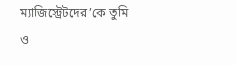ম্যাজিস্ট্রেটদের’কে তুমি ও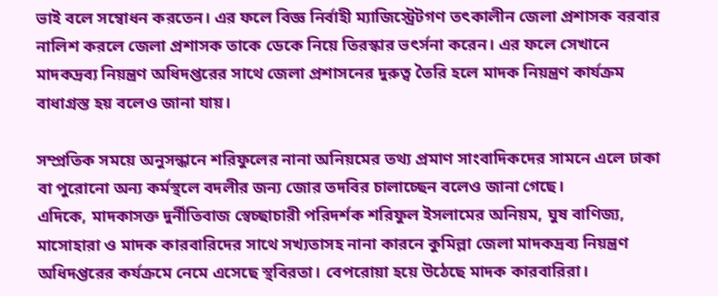ভাই বলে সম্বোধন করতেন। এর ফলে বিজ্ঞ নির্বাহী ম্যাজিস্ট্রেটগণ তৎকালীন জেলা প্রশাসক বরবার নালিশ করলে জেলা প্রশাসক তাকে ডেকে নিয়ে তিরস্কার ভৎর্সনা করেন। এর ফলে সেখানে মাদকদ্রব্য নিয়ন্ত্রণ অধিদপ্তরের সাথে জেলা প্রশাসনের দুরুত্ব তৈরি হলে মাদক নিয়ন্ত্রণ কার্যক্রম বাধাগ্রস্ত হয় বলেও জানা যায়।

সম্প্রতিক সময়ে অনুসন্ধানে শরিফুলের নানা অনিয়মের তথ্য প্রমাণ সাংবাদিকদের সামনে এলে ঢাকা বা পুরোনো অন্য কর্মস্থলে বদলীর জন্য জোর তদবির চালাচ্ছেন বলেও জানা গেছে।
এদিকে, মাদকাসক্ত দুর্নীতিবাজ স্বেচ্ছাচারী পরিদর্শক শরিফুল ইসলামের অনিয়ম, ঘুষ বাণিজ্য, মাসোহারা ও মাদক কারবারিদের সাথে সখ্যতাসহ নানা কারনে কুমিল্লা জেলা মাদকদ্রব্য নিয়ন্ত্রণ অধিদপ্তরের কর্যক্রমে নেমে এসেছে স্থবিরতা। বেপরোয়া হয়ে উঠেছে মাদক কারবারিরা।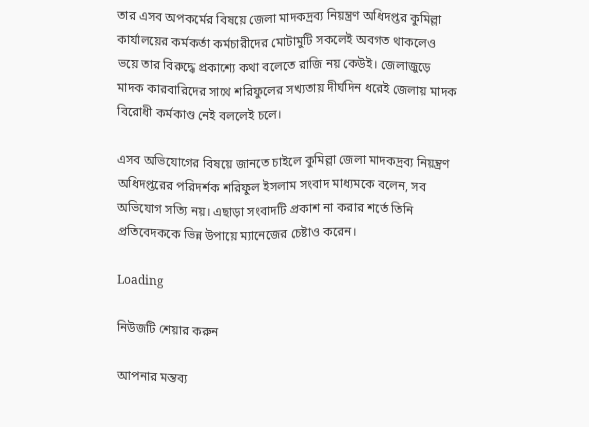তার এসব অপকর্মের বিষয়ে জেলা মাদকদ্রব্য নিয়ন্ত্রণ অধিদপ্তর কুমিল্লা কার্যালয়ের কর্মকর্তা কর্মচারীদের মোটামুটি সকলেই অবগত থাকলেও ভয়ে তার বিরুদ্ধে প্রকাশ্যে কথা বলেতে রাজি নয় কেউই। জেলাজুড়ে মাদক কারবারিদের সাথে শরিফুলের সখ্যতায় দীর্ঘদিন ধরেই জেলায় মাদক বিরোধী কর্মকাণ্ড নেই বললেই চলে।

এসব অভিযোগের বিষয়ে জানতে চাইলে কুমিল্লা জেলা মাদকদ্রব্য নিয়ন্ত্রণ অধিদপ্তরের পরিদর্শক শরিফুল ইসলাম সংবাদ মাধ্যমকে বলেন, সব অভিযোগ সত্যি নয়। এছাড়া সংবাদটি প্রকাশ না করার শর্তে তিনি প্রতিবেদককে ভিন্ন উপায়ে ম্যানেজের চেষ্টাও করেন।

Loading

নিউজটি শেয়ার করুন

আপনার মন্তব্য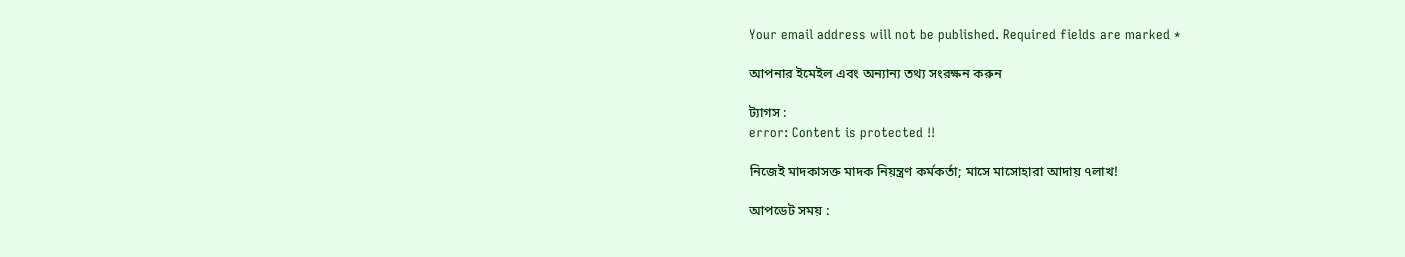Your email address will not be published. Required fields are marked *

আপনার ইমেইল এবং অন্যান্য তথ্য সংরক্ষন করুন

ট্যাগস :
error: Content is protected !!

নিজেই মাদকাসক্ত মাদক নিয়ন্ত্রণ কর্মকর্তা; মাসে মাসোহারা আদায় ৭লাখ!

আপডেট সময় :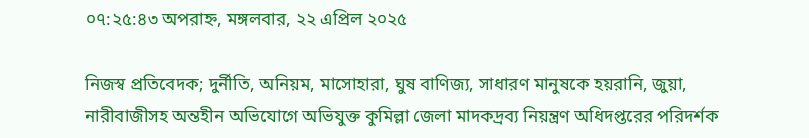০৭:২৫:৪৩ অপরাহ্ন, মঙ্গলবার, ২২ এপ্রিল ২০২৫

নিজস্ব প্রতিবেদক; দুর্নীতি, অনিয়ম, মাসোহারা, ঘুষ বাণিজ্য, সাধারণ মানুষকে হয়রানি, জুয়া, নারীবাজীসহ অন্তহীন অভিযোগে অভিযুক্ত কুমিল্লা জেলা মাদকদ্রব্য নিয়ন্ত্রণ অধিদপ্তরের পরিদর্শক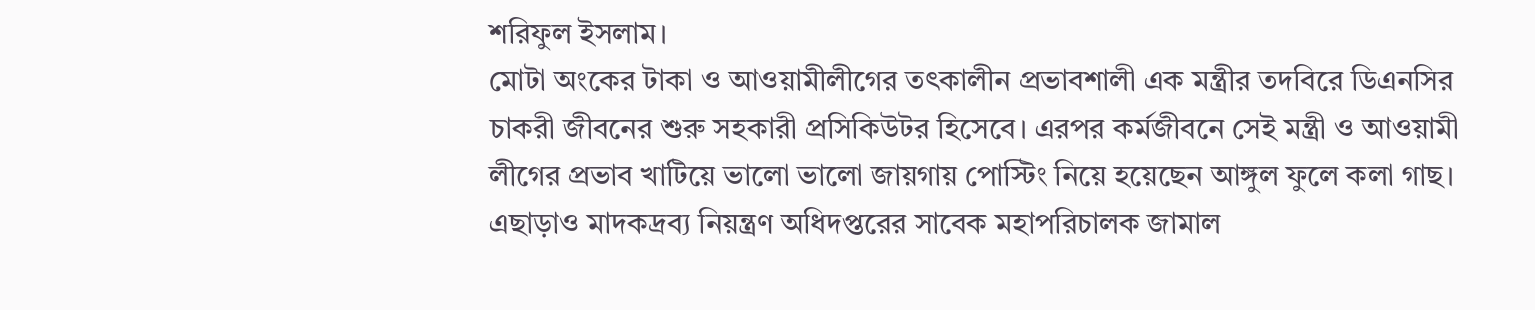শরিফুল ইসলাম।
মোটা অংকের টাকা ও আওয়ামীলীগের তৎকালীন প্রভাবশালী এক মন্ত্রীর তদবিরে ডিএনসির চাকরী জীবনের শুরু সহকারী প্রসিকিউটর হিসেবে। এরপর কর্মজীবনে সেই মন্ত্রী ও আওয়ামী লীগের প্রভাব খাটিয়ে ভালো ভালো জায়গায় পোস্টিং নিয়ে হয়েছেন আঙ্গুল ফুলে কলা গাছ। এছাড়াও মাদকদ্রব্য নিয়ন্ত্রণ অধিদপ্তরের সাবেক মহাপরিচালক জামাল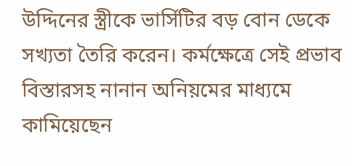উদ্দিনের স্ত্রীকে ভার্সিটির বড় বোন ডেকে সখ্যতা তৈরি করেন। কর্মক্ষেত্রে সেই প্রভাব বিস্তারসহ নানান অনিয়মের মাধ্যমে কামিয়েছেন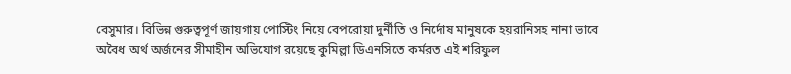বেসুমার। বিভিন্ন গুরুত্বপূর্ণ জায়গায় পোস্টিং নিয়ে বেপরোয়া দুর্নীতি ও নির্দোষ মানুষকে হয়রানিসহ নানা ভাবে অবৈধ অর্থ অর্জনের সীমাহীন অভিযোগ রয়েছে কুমিল্লা ডিএনসিতে কর্মরত এই শরিফুল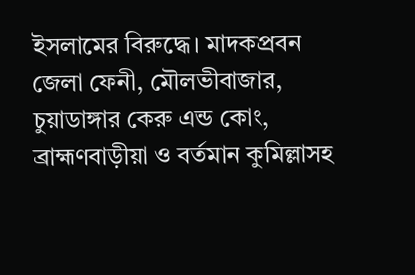ইসলামের বিরুদ্ধে। মাদকপ্রবন জেলা ফেনী, মৌলভীবাজার, চুয়াডাঙ্গার কেরু এন্ড কোং, ব্রাহ্মণবাড়ীয়া ও বর্তমান কুমিল্লাসহ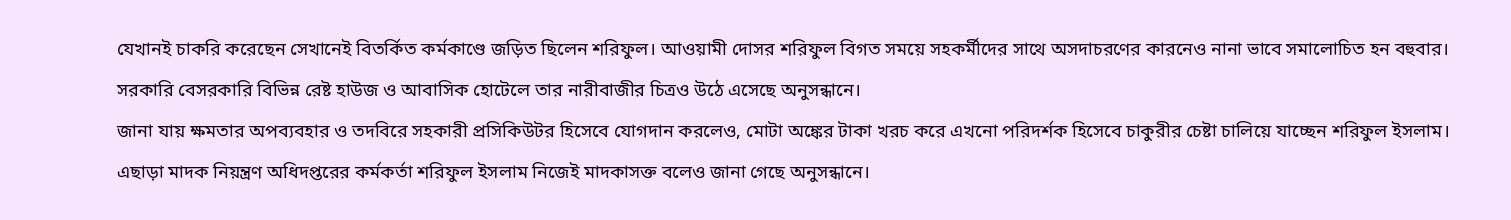যেখানই চাকরি করেছেন সেখানেই বিতর্কিত কর্মকাণ্ডে জড়িত ছিলেন শরিফুল। আওয়ামী দোসর শরিফুল বিগত সময়ে সহকর্মীদের সাথে অসদাচরণের কারনেও নানা ভাবে সমালোচিত হন বহুবার। সরকারি বেসরকারি বিভিন্ন রেষ্ট হাউজ ও আবাসিক হোটেলে তার নারীবাজীর চিত্রও উঠে এসেছে অনুসন্ধানে।
জানা যায় ক্ষমতার অপব্যবহার ও তদবিরে সহকারী প্রসিকিউটর হিসেবে যোগদান করলেও, মোটা অঙ্কের টাকা খরচ করে এখনো পরিদর্শক হিসেবে চাকুরীর চেষ্টা চালিয়ে যাচ্ছেন শরিফুল ইসলাম। এছাড়া মাদক নিয়ন্ত্রণ অধিদপ্তরের কর্মকর্তা শরিফুল ইসলাম নিজেই মাদকাসক্ত বলেও জানা গেছে অনুসন্ধানে।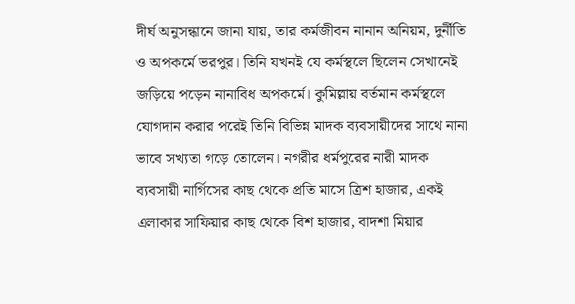দীর্ঘ অনুসন্ধানে জানা যায়, তার কর্মজীবন নানান অনিয়ম, দুর্নীতি ও অপকর্মে ভরপুর। তিনি যখনই যে কর্মস্থলে ছিলেন সেখানেই জড়িয়ে পড়েন নানাবিধ অপকর্মে। কুমিল্লায় বর্তমান কর্মস্থলে যোগদান করার পরেই তিনি বিভিন্ন মাদক ব্যবসায়ীদের সাথে নানা ভাবে সখ্যতা গড়ে তোলেন। নগরীর ধর্মপুরের নারী মাদক ব্যবসায়ী নার্গিসের কাছ থেকে প্রতি মাসে ত্রিশ হাজার, একই এলাকার সাফিয়ার কাছ থেকে বিশ হাজার, বাদশা মিয়ার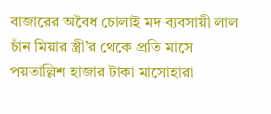বাজারের অবৈধ চোলাই মদ ব্যবসায়ী লাল চাঁন মিয়ার স্ত্রী’র থেকে প্রতি মাসে পয়তাল্লিশ হাজার টাকা মাসোহারা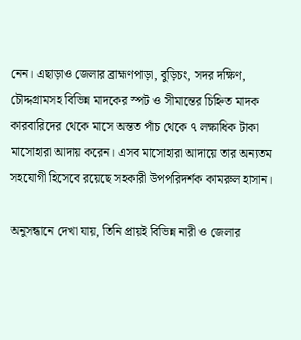নেন। এছাড়াও জেলার ব্রাহ্মণপাড়া, বুড়িচং, সদর দক্ষিণ, চৌদ্দগ্রামসহ বিভিন্ন মাদকের স্পট ও সীমান্তের চিহ্নিত মাদক কারবারিদের থেকে মাসে অন্তত পাঁচ থেকে ৭ লক্ষাধিক টাকা মাসোহারা আদায় করেন। এসব মাসোহারা আদায়ে তার অন্যতম সহযোগী হিসেবে রয়েছে সহকারী উপপরিদর্শক কামরুল হাসান।

অনুসন্ধানে দেখা যায়, তিনি প্রায়ই বিভিন্ন নারী ও জেলার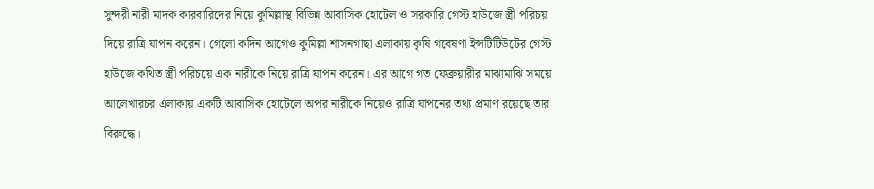সুন্দরী নারী মাদক কারবারিদের নিয়ে কুমিল্লাস্থ বিভিন্ন আবাসিক হোটেল ও সরকারি গেস্ট হাউজে স্ত্রী পরিচয় দিয়ে রাত্রি যাপন করেন। গেলো কদিন আগেও কুমিল্লা শাসনগাছা এলাকায় কৃষি গবেষণা ইন্সটিটিউটের গেস্ট হাউজে কথিত স্ত্রী পরিচয়ে এক নারীকে নিয়ে রাত্রি যাপন করেন। এর আগে গত ফেব্রুয়ারীর মাঝামাঝি সময়ে আলেখারচর এলাকায় একটি আবাসিক হোটেলে অপর নারীকে নিয়েও রাত্রি যাপনের তথ্য প্রমাণ রয়েছে তার বিরুদ্ধে।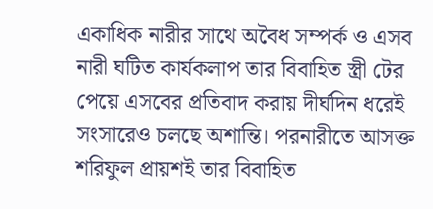একাধিক নারীর সাথে অবৈধ সম্পর্ক ও এসব নারী ঘটিত কার্যকলাপ তার বিবাহিত স্ত্রী টের পেয়ে এসবের প্রতিবাদ করায় দীর্ঘদিন ধরেই সংসারেও চলছে অশান্তি। পরনারীতে আসক্ত শরিফুল প্রায়শই তার বিবাহিত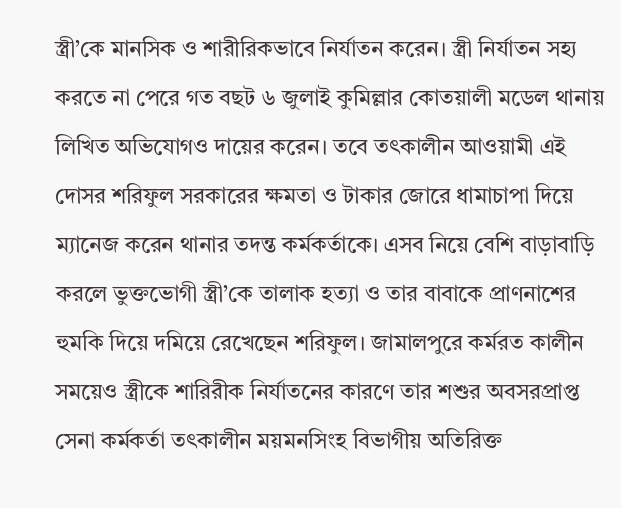স্ত্রী’কে মানসিক ও শারীরিকভাবে নির্যাতন করেন। স্ত্রী নির্যাতন সহ্য করতে না পেরে গত বছট ৬ জুলাই কুমিল্লার কোতয়ালী মডেল থানায় লিখিত অভিযোগও দায়ের করেন। তবে তৎকালীন আওয়ামী এই দোসর শরিফুল সরকারের ক্ষমতা ও টাকার জোরে ধামাচাপা দিয়ে ম্যানেজ করেন থানার তদন্ত কর্মকর্তাকে। এসব নিয়ে বেশি বাড়াবাড়ি করলে ভুক্তভোগী স্ত্রী’কে তালাক হত্যা ও তার বাবাকে প্রাণনাশের হুমকি দিয়ে দমিয়ে রেখেছেন শরিফুল। জামালপুরে কর্মরত কালীন সময়েও স্ত্রীকে শারিরীক নির্যাতনের কারণে তার শশুর অবসরপ্রাপ্ত সেনা কর্মকর্তা তৎকালীন ময়মনসিংহ বিভাগীয় অতিরিক্ত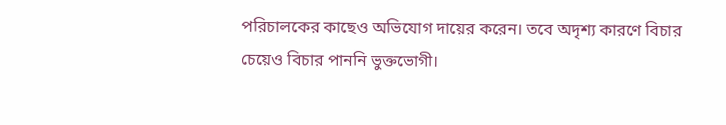পরিচালকের কাছেও অভিযোগ দায়ের করেন। তবে অদৃশ্য কারণে বিচার চেয়েও বিচার পাননি ভুক্তভোগী।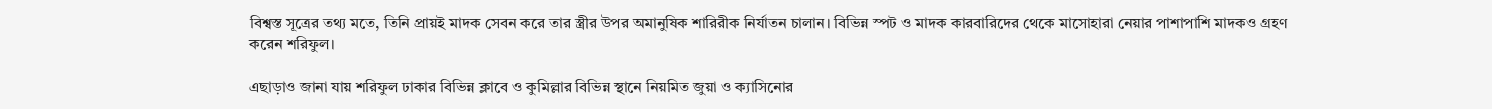বিশ্বস্ত সূত্রের তথ্য মতে, তিনি প্রায়ই মাদক সেবন করে তার স্ত্রীর উপর অমানুষিক শারিরীক নির্যাতন চালান। বিভিন্ন স্পট ও মাদক কারবারিদের থেকে মাসোহারা নেয়ার পাশাপাশি মাদকও গ্রহণ করেন শরিফুল।

এছাড়াও জানা যায় শরিফুল ঢাকার বিভিন্ন ক্লাবে ও কুমিল্লার বিভিন্ন স্থানে নিয়মিত জুয়া ও ক্যাসিনোর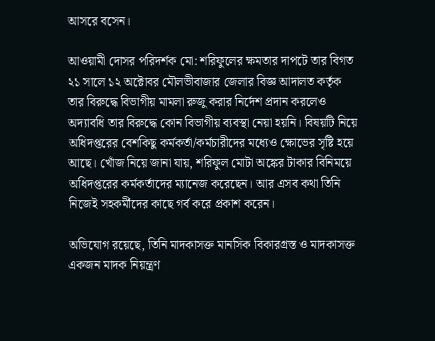আসরে বসেন।

আওয়ামী দোসর পরিদর্শক মো: শরিফুলের ক্ষমতার দাপটে তার বিগত ২১ সালে ১২ অক্টোবর মৌলভীবাজার জেলার বিজ্ঞ আদালত কর্তৃক তার বিরুদ্ধে বিভাগীয় মামলা রুজু করার নির্দেশ প্রদান করলেও অদ্যাবধি তার বিরুদ্ধে কোন বিভাগীয় ব্যবস্থা নেয়া হয়নি। বিষয়টি নিয়ে অধিদপ্তরের বেশকিছু কর্মকর্তা/কর্মচারীদের মধ্যেও ক্ষোভের সৃষ্টি হয়ে আছে। খোঁজ নিয়ে জানা যায়, শরিফুল মোটা অঙ্কের টাকার বিনিময়ে অধিদপ্তরের কর্মকর্তাদের ম্যানেজ করেছেন। আর এসব কথা তিনি নিজেই সহকর্মীদের কাছে গর্ব করে প্রকাশ করেন।

অভিযোগ রয়েছে, তিনি মাদকাসক্ত মানসিক বিকারগ্রস্ত ও মাদকাসক্ত একজন মাদক নিয়ন্ত্রণ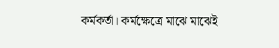কর্মকর্তা। কর্মক্ষেত্রে মাঝে মাঝেই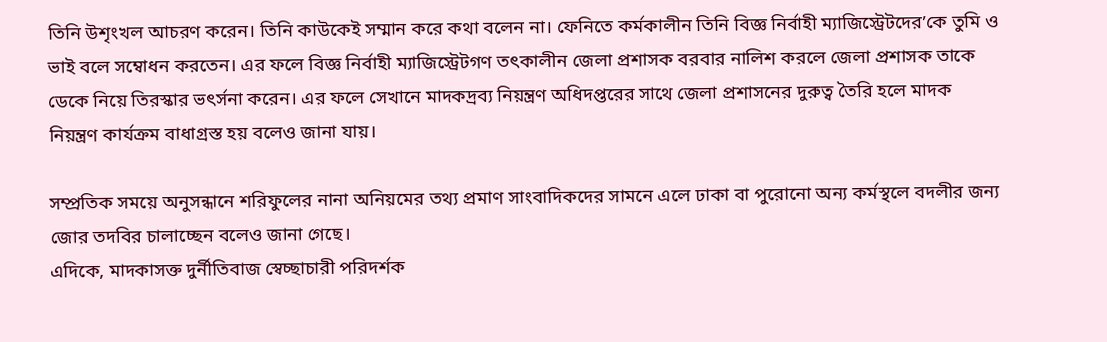তিনি উশৃংখল আচরণ করেন। তিনি কাউকেই সম্মান করে কথা বলেন না। ফেনিতে কর্মকালীন তিনি বিজ্ঞ নির্বাহী ম্যাজিস্ট্রেটদের’কে তুমি ও ভাই বলে সম্বোধন করতেন। এর ফলে বিজ্ঞ নির্বাহী ম্যাজিস্ট্রেটগণ তৎকালীন জেলা প্রশাসক বরবার নালিশ করলে জেলা প্রশাসক তাকে ডেকে নিয়ে তিরস্কার ভৎর্সনা করেন। এর ফলে সেখানে মাদকদ্রব্য নিয়ন্ত্রণ অধিদপ্তরের সাথে জেলা প্রশাসনের দুরুত্ব তৈরি হলে মাদক নিয়ন্ত্রণ কার্যক্রম বাধাগ্রস্ত হয় বলেও জানা যায়।

সম্প্রতিক সময়ে অনুসন্ধানে শরিফুলের নানা অনিয়মের তথ্য প্রমাণ সাংবাদিকদের সামনে এলে ঢাকা বা পুরোনো অন্য কর্মস্থলে বদলীর জন্য জোর তদবির চালাচ্ছেন বলেও জানা গেছে।
এদিকে, মাদকাসক্ত দুর্নীতিবাজ স্বেচ্ছাচারী পরিদর্শক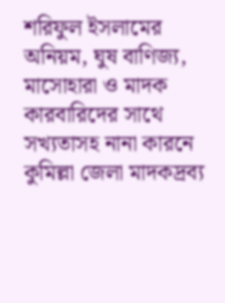শরিফুল ইসলামের অনিয়ম, ঘুষ বাণিজ্য, মাসোহারা ও মাদক কারবারিদের সাথে সখ্যতাসহ নানা কারনে কুমিল্লা জেলা মাদকদ্রব্য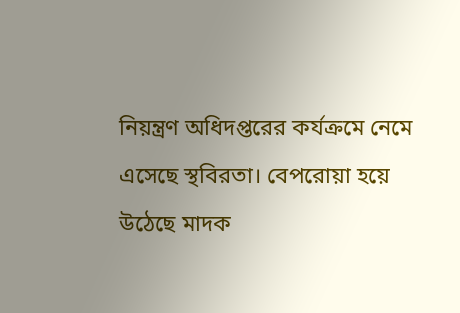নিয়ন্ত্রণ অধিদপ্তরের কর্যক্রমে নেমে এসেছে স্থবিরতা। বেপরোয়া হয়ে উঠেছে মাদক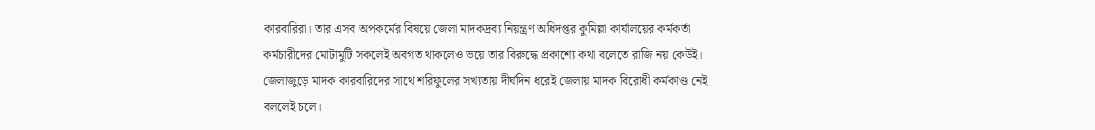কারবারিরা। তার এসব অপকর্মের বিষয়ে জেলা মাদকদ্রব্য নিয়ন্ত্রণ অধিদপ্তর কুমিল্লা কার্যালয়ের কর্মকর্তা কর্মচারীদের মোটামুটি সকলেই অবগত থাকলেও ভয়ে তার বিরুদ্ধে প্রকাশ্যে কথা বলেতে রাজি নয় কেউই। জেলাজুড়ে মাদক কারবারিদের সাথে শরিফুলের সখ্যতায় দীর্ঘদিন ধরেই জেলায় মাদক বিরোধী কর্মকাণ্ড নেই বললেই চলে।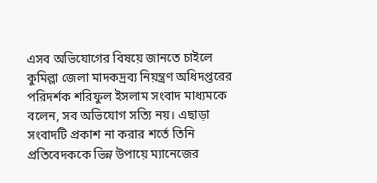এসব অভিযোগের বিষয়ে জানতে চাইলে কুমিল্লা জেলা মাদকদ্রব্য নিয়ন্ত্রণ অধিদপ্তরের পরিদর্শক শরিফুল ইসলাম সংবাদ মাধ্যমকে বলেন, সব অভিযোগ সত্যি নয়। এছাড়া সংবাদটি প্রকাশ না করার শর্তে তিনি প্রতিবেদককে ভিন্ন উপায়ে ম্যানেজের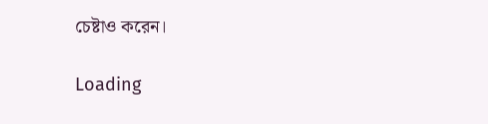চেষ্টাও করেন।

Loading